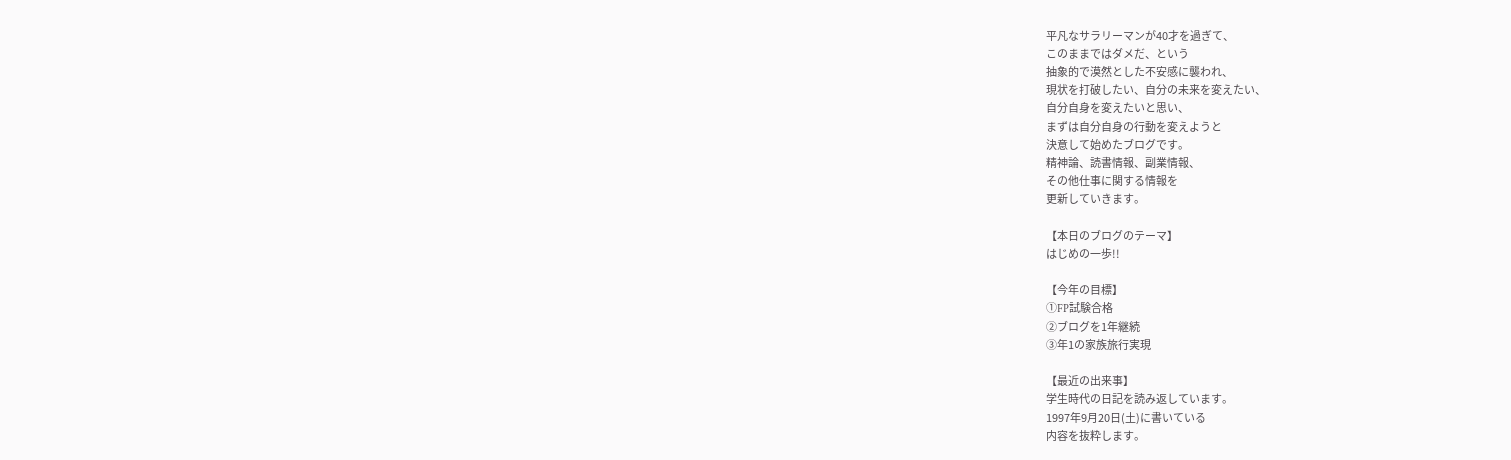平凡なサラリーマンが40才を過ぎて、
このままではダメだ、という
抽象的で漠然とした不安感に襲われ、
現状を打破したい、自分の未来を変えたい、
自分自身を変えたいと思い、
まずは自分自身の行動を変えようと
決意して始めたブログです。
精神論、読書情報、副業情報、
その他仕事に関する情報を
更新していきます。

【本日のブログのテーマ】
はじめの一歩!!

【今年の目標】
①FP試験合格
②ブログを1年継続
③年1の家族旅行実現

【最近の出来事】
学生時代の日記を読み返しています。
1997年9月20日(土)に書いている
内容を抜粋します。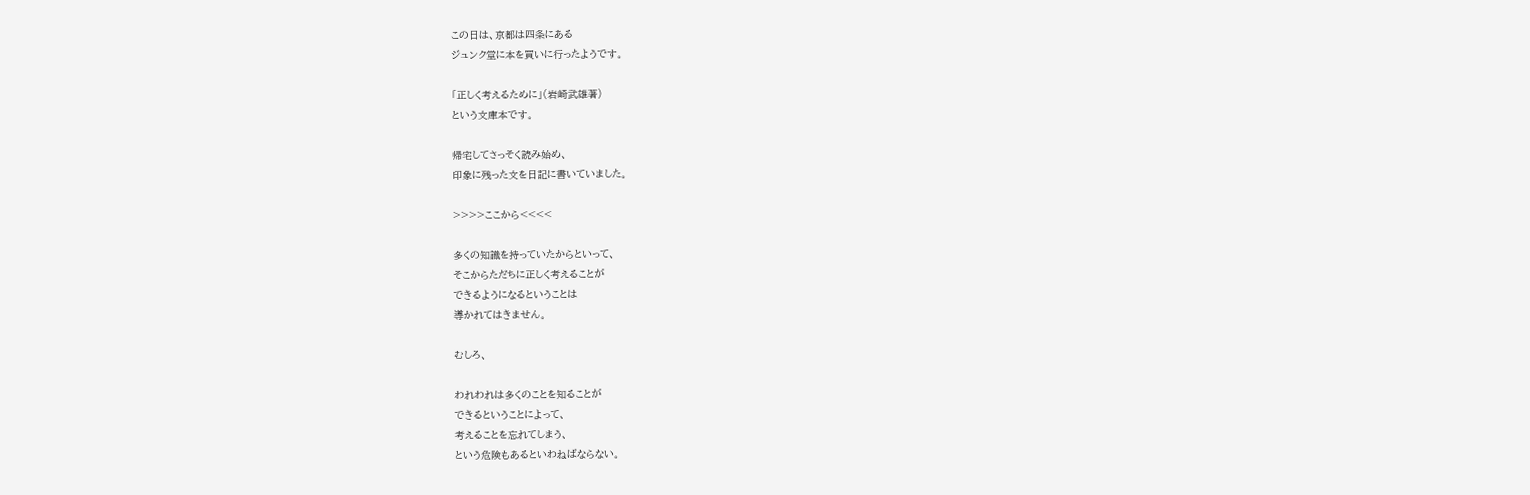この日は、京都は四条にある
ジュンク堂に本を買いに行ったようです。

「正しく考えるために」(岩崎武雄著)
という文庫本です。

帰宅してさっそく読み始め、
印象に残った文を日記に書いていました。

>>>>ここから<<<<

多くの知識を持っていたからといって、
そこからただちに正しく考えることが
できるようになるということは
導かれてはきません。

むしろ、

われわれは多くのことを知ることが
できるということによって、
考えることを忘れてしまう、
という危険もあるといわねばならない。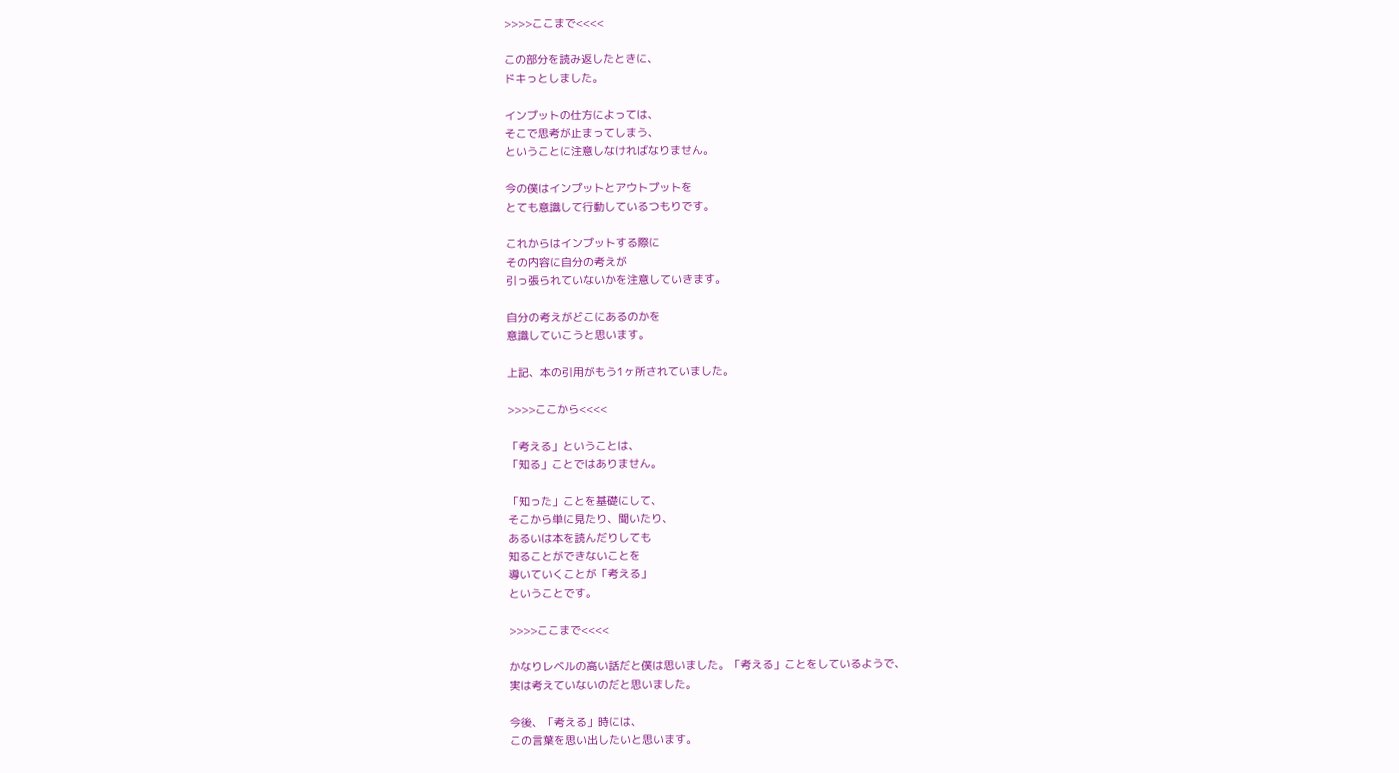>>>>ここまで<<<<

この部分を読み返したときに、
ドキっとしました。

インプットの仕方によっては、
そこで思考が止まってしまう、
ということに注意しなければなりません。

今の僕はインプットとアウトプットを
とても意識して行動しているつもりです。

これからはインプットする際に
その内容に自分の考えが
引っ張られていないかを注意していきます。

自分の考えがどこにあるのかを
意識していこうと思います。

上記、本の引用がもう1ヶ所されていました。

>>>>ここから<<<<

「考える」ということは、
「知る」ことではありません。

「知った」ことを基礎にして、
そこから単に見たり、聞いたり、
あるいは本を読んだりしても
知ることができないことを
導いていくことが「考える」
ということです。

>>>>ここまで<<<<

かなりレベルの高い話だと僕は思いました。「考える」ことをしているようで、
実は考えていないのだと思いました。

今後、「考える」時には、
この言葉を思い出したいと思います。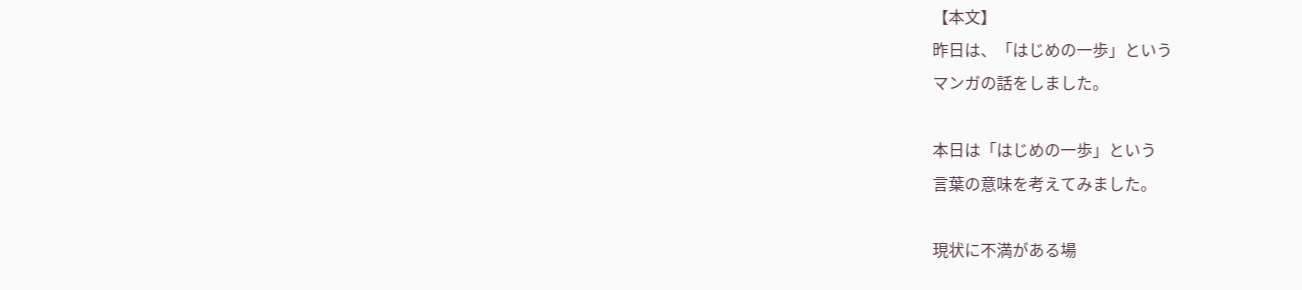【本文】
昨日は、「はじめの一歩」という
マンガの話をしました。

本日は「はじめの一歩」という
言葉の意味を考えてみました。

現状に不満がある場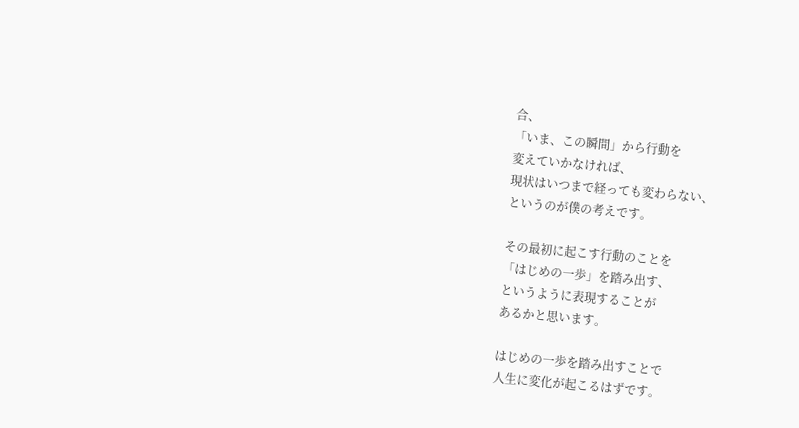合、
「いま、この瞬間」から行動を
変えていかなければ、
現状はいつまで経っても変わらない、
というのが僕の考えです。

その最初に起こす行動のことを
「はじめの一歩」を踏み出す、
というように表現することが
あるかと思います。

はじめの一歩を踏み出すことで
人生に変化が起こるはずです。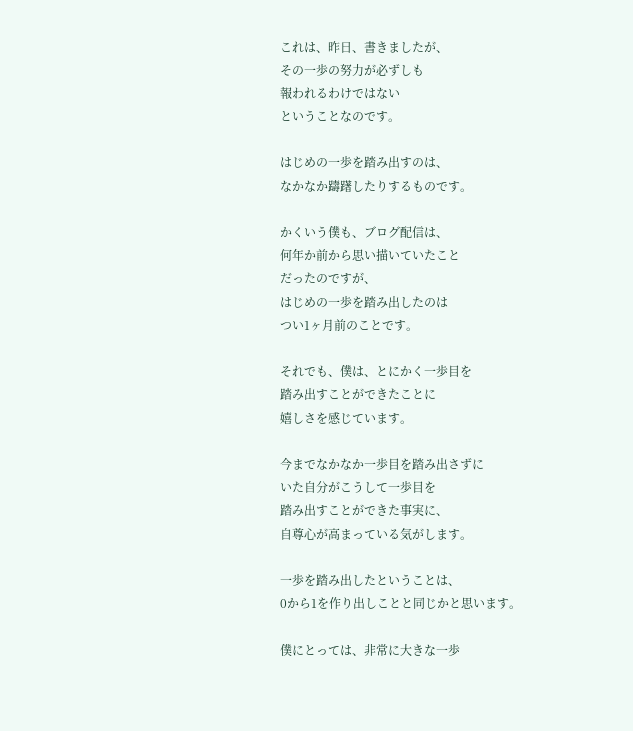これは、昨日、書きましたが、
その一歩の努力が必ずしも
報われるわけではない
ということなのです。

はじめの一歩を踏み出すのは、
なかなか躊躇したりするものです。

かくいう僕も、ブログ配信は、
何年か前から思い描いていたこと
だったのですが、
はじめの一歩を踏み出したのは
つい1ヶ月前のことです。

それでも、僕は、とにかく一歩目を
踏み出すことができたことに
嬉しさを感じています。

今までなかなか一歩目を踏み出さずに
いた自分がこうして一歩目を
踏み出すことができた事実に、
自尊心が高まっている気がします。

一歩を踏み出したということは、
0から1を作り出しことと同じかと思います。

僕にとっては、非常に大きな一歩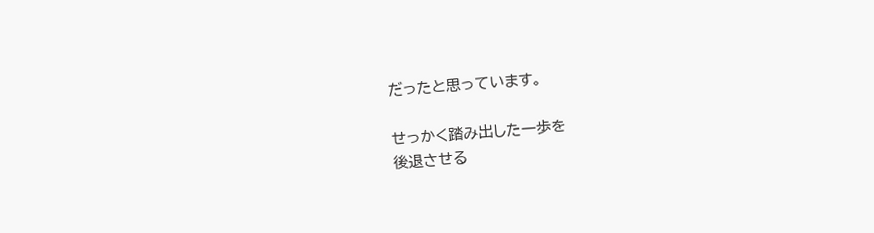だったと思っています。

せっかく踏み出した一歩を
後退させる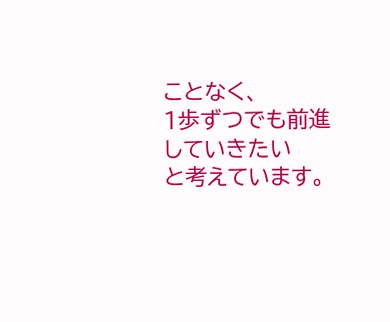ことなく、
1歩ずつでも前進していきたい
と考えています。